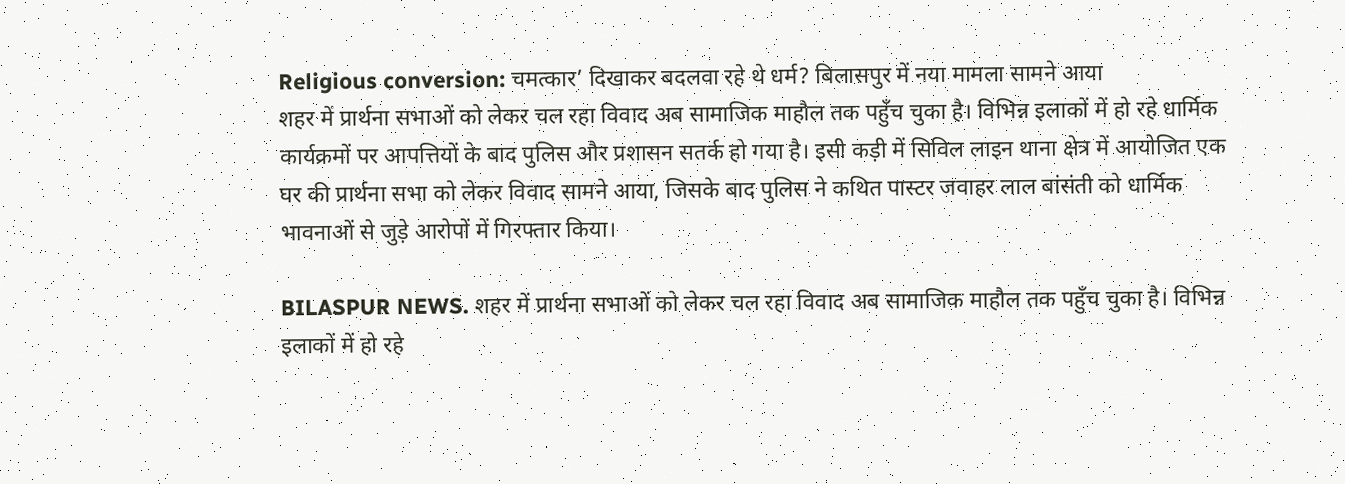Religious conversion: चमत्कार’ दिखाकर बदलवा रहे थे धर्म? बिलासपुर में नया मामला सामने आया
शहर में प्रार्थना सभाओं को लेकर चल रहा विवाद अब सामाजिक माहौल तक पहुँच चुका है। विभिन्न इलाकों में हो रहे धार्मिक कार्यक्रमों पर आपत्तियों के बाद पुलिस और प्रशासन सतर्क हो गया है। इसी कड़ी में सिविल लाइन थाना क्षेत्र में आयोजित एक घर की प्रार्थना सभा को लेकर विवाद सामने आया, जिसके बाद पुलिस ने कथित पास्टर जवाहर लाल बांसंती को धार्मिक भावनाओं से जुड़े आरोपों में गिरफ्तार किया।

BILASPUR NEWS. शहर में प्रार्थना सभाओं को लेकर चल रहा विवाद अब सामाजिक माहौल तक पहुँच चुका है। विभिन्न इलाकों में हो रहे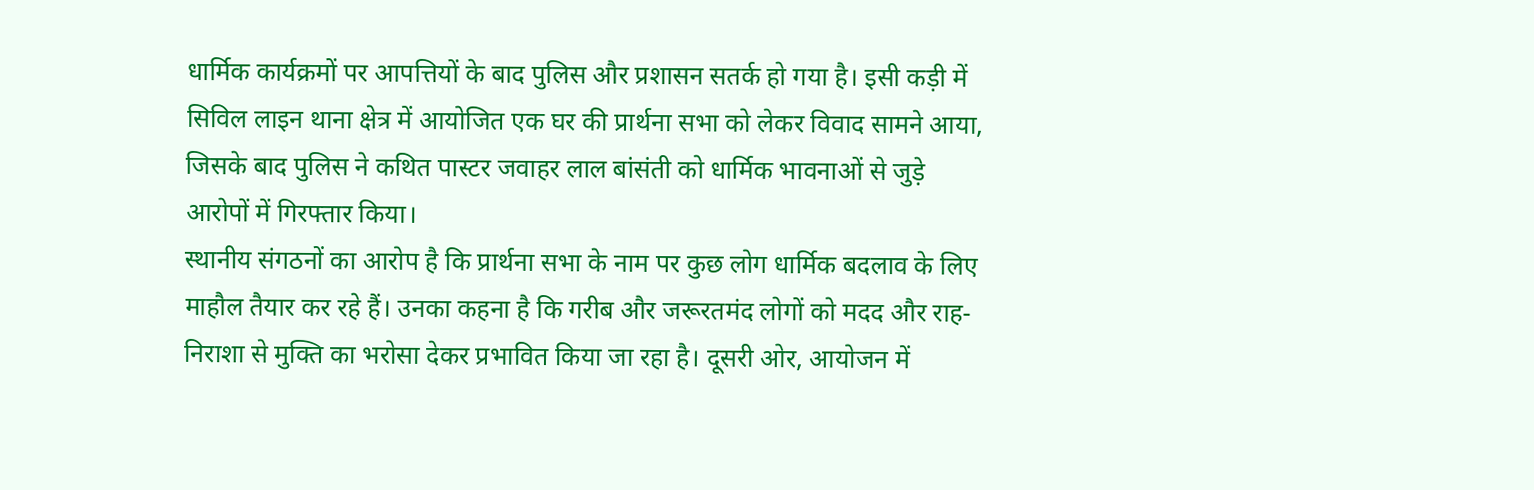धार्मिक कार्यक्रमों पर आपत्तियों के बाद पुलिस और प्रशासन सतर्क हो गया है। इसी कड़ी में सिविल लाइन थाना क्षेत्र में आयोजित एक घर की प्रार्थना सभा को लेकर विवाद सामने आया, जिसके बाद पुलिस ने कथित पास्टर जवाहर लाल बांसंती को धार्मिक भावनाओं से जुड़े आरोपों में गिरफ्तार किया।
स्थानीय संगठनों का आरोप है कि प्रार्थना सभा के नाम पर कुछ लोग धार्मिक बदलाव के लिए माहौल तैयार कर रहे हैं। उनका कहना है कि गरीब और जरूरतमंद लोगों को मदद और राह-निराशा से मुक्ति का भरोसा देकर प्रभावित किया जा रहा है। दूसरी ओर, आयोजन में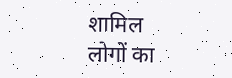शामिल लोगों का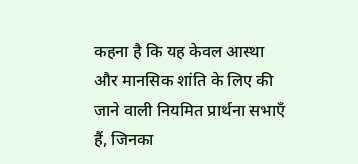कहना है कि यह केवल आस्था और मानसिक शांति के लिए की जाने वाली नियमित प्रार्थना सभाएँ हैं, जिनका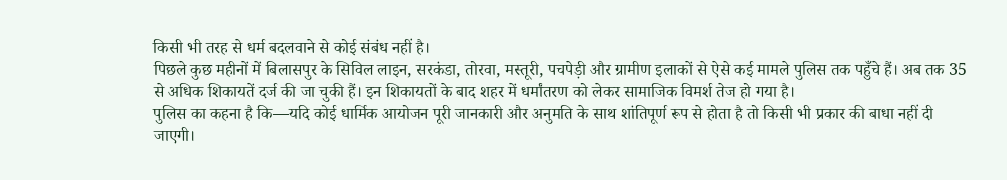किसी भी तरह से धर्म बदलवाने से कोई संबंध नहीं है।
पिछले कुछ महीनों में बिलासपुर के सिविल लाइन, सरकंडा, तोरवा, मस्तूरी, पचपेड़ी और ग्रामीण इलाकों से ऐसे कई मामले पुलिस तक पहुँचे हैं। अब तक 35 से अधिक शिकायतें दर्ज की जा चुकी हैं। इन शिकायतों के बाद शहर में धर्मांतरण को लेकर सामाजिक विमर्श तेज हो गया है।
पुलिस का कहना है कि—यदि कोई धार्मिक आयोजन पूरी जानकारी और अनुमति के साथ शांतिपूर्ण रूप से होता है तो किसी भी प्रकार की बाधा नहीं दी जाएगी।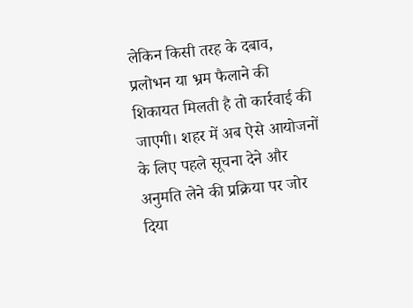लेकिन किसी तरह के दबाव, प्रलोभन या भ्रम फैलाने की शिकायत मिलती है तो कार्रवाई की जाएगी। शहर में अब ऐसे आयोजनों के लिए पहले सूचना देने और अनुमति लेने की प्रक्रिया पर जोर दिया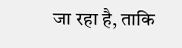जा रहा है, ताकि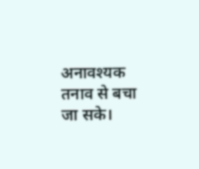अनावश्यक तनाव से बचा जा सके।